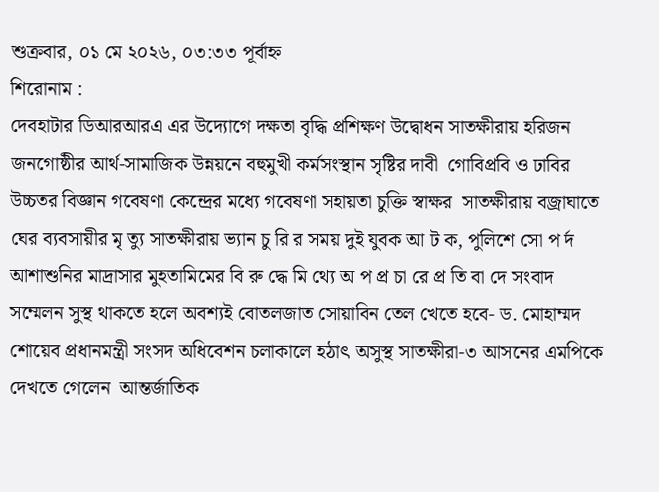শুক্রবার, ০১ মে ২০২৬, ০৩:৩৩ পূর্বাহ্ন
শিরোনাম :
দেবহাটার ডিআরআরএ এর উদ্যোগে দক্ষতা বৃদ্ধি প্রশিক্ষণ উদ্বোধন সাতক্ষীরায় হরিজন জনগোষ্ঠীর আর্থ-সামাজিক উন্নয়নে বহুমুখী কর্মসংস্থান সৃষ্টির দাবী  গোবিপ্রবি ও ঢাবির উচ্চতর বিজ্ঞান গবেষণা কেন্দ্রের মধ্যে গবেষণা সহায়তা চুক্তি স্বাক্ষর  সাতক্ষীরায় বজ্রাঘাতে ঘের ব্যবসায়ীর মৃ ত্যু সাতক্ষীরায় ভ্যান চু রি র সময় দুই যুবক আ ট ক, পুলিশে সো প র্দ আশাশুনির মাদ্রাসার মুহতামিমের বি রু দ্ধে মি থ্যে অ প প্র চা রে প্র তি বা দে সংবাদ সম্মেলন সুস্থ থাকতে হলে অবশ্যই বোতলজাত সোয়াবিন তেল খেতে হবে- ড. মোহাম্মদ শোয়েব প্রধানমন্ত্রী সংসদ অধিবেশন চলাকালে হঠাৎ অসুস্থ সাতক্ষীরা-৩ আসনের এমপিকে দেখতে গেলেন  আন্তর্জাতিক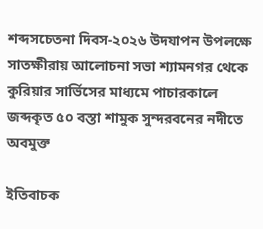শব্দসচেতনা দিবস-২০২৬ উদযাপন উপলক্ষে সাতক্ষীরায় আলোচনা সভা শ্যামনগর থেকে কুরিয়ার সার্ভিসের মাধ্যমে পাচারকালে জব্দকৃত ৫০ বস্তা শামুক সুন্দরবনের নদীতে অবমুক্ত

ইতিবাচক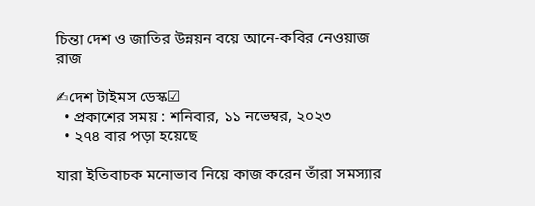চিন্তা দেশ ও জাতির উন্নয়ন বয়ে আনে-কবির নেওয়াজ রাজ

✍দেশ টাইমস ডেস্ক☑
  • প্রকাশের সময় : শনিবার, ১১ নভেম্বর, ২০২৩
  • ২৭৪ বার পড়া হয়েছে

যারা ইতিবাচক মনোভাব নিয়ে কাজ করেন তাঁরা সমস্যার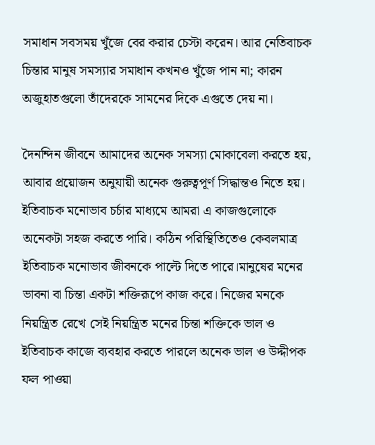সমাধান সবসময় খুঁজে বের করার চেস্টা করেন। আর নেতিবাচক চিন্তার মানুষ সমস্যার সমাধান কখনও খুঁজে পান না; কারন অজুহাতগুলো তাঁদেরকে সামনের দিকে এগুতে দেয় না।

দৈনন্দিন জীবনে আমাদের অনেক সমস্যা মোকাবেলা করতে হয়, আবার প্রয়োজন অনুযায়ী অনেক গুরুত্বপূর্ণ সিদ্ধান্তও নিতে হয়। ইতিবাচক মনোভাব চর্চার মাধ্যমে আমরা এ কাজগুলোকে অনেকটা সহজ করতে পারি। কঠিন পরিস্থিতিতেও কেবলমাত্র ইতিবাচক মনোভাব জীবনকে পাল্টে দিতে পারে।মানুষের মনের ভাবনা বা চিন্তা একটা শক্তিরূপে কাজ করে। নিজের মনকে নিয়ন্ত্রিত রেখে সেই নিয়ন্ত্রিত মনের চিন্তা শক্তিকে ভাল ও ইতিবাচক কাজে ব্যবহার করতে পারলে অনেক ভাল ও উদ্দীপক ফল পাওয়া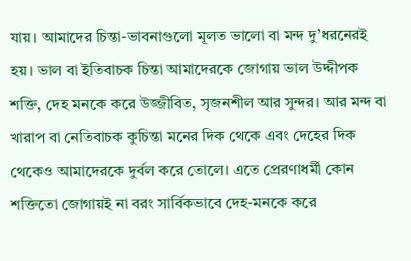যায়। আমাদের চিন্তা-ভাবনাগুলো মূলত ভালো বা মন্দ দু’ধরনেরই হয়। ভাল বা ইতিবাচক চিন্তা আমাদেরকে জোগায় ভাল উদ্দীপক শক্তি, দেহ মনকে করে উজ্জীবিত, সৃজনশীল আর সুন্দর। আর মন্দ বা খারাপ বা নেতিবাচক কুচিন্তা মনের দিক থেকে এবং দেহের দিক থেকেও আমাদেরকে দুর্বল করে তোলে। এতে প্রেরণাধর্মী কোন শক্তিতো জোগায়ই না বরং সার্বিকভাবে দেহ-মনকে করে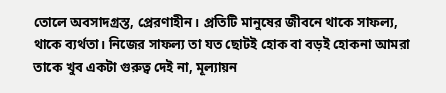তোলে অবসাদগ্রস্ত, প্রেরণাহীন। প্রতিটি মানুষের জীবনে থাকে সাফল্য, থাকে ব্যর্থতা। নিজের সাফল্য তা যত ছোটই হোক বা বড়ই হোকনা আমরা তাকে খুব একটা গুরুত্ব দেই না, মূল্যায়ন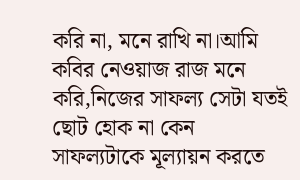করি না, মনে রাখি না।আমি কবির নেওয়াজ রাজ মনে করি,নিজের সাফল্য সেটা যতই ছোট হোক না কেন সাফল্যটাকে মূল্যায়ন করতে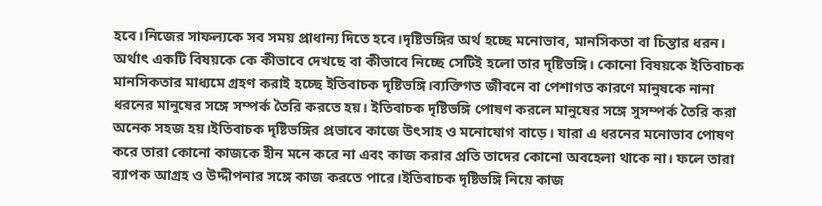হবে।নিজের সাফল্যকে সব সময় প্রাধান্য দিতে হবে।দৃষ্টিভঙ্গির অর্থ হচ্ছে মনোভাব, মানসিকতা বা চিন্তার ধরন। অর্থাৎ একটি বিষয়কে কে কীভাবে দেখছে বা কীভাবে নিচ্ছে সেটিই হলো তার দৃষ্টিভঙ্গি। কোনো বিষয়কে ইতিবাচক মানসিকতার মাধ্যমে গ্রহণ করাই হচ্ছে ইতিবাচক দৃষ্টিভঙ্গি।ব্যক্তিগত জীবনে বা পেশাগত কারণে মানুষকে নানা ধরনের মানুষের সঙ্গে সম্পর্ক তৈরি করতে হয়। ইতিবাচক দৃষ্টিভঙ্গি পোষণ করলে মানুষের সঙ্গে সুসম্পর্ক তৈরি করা অনেক সহজ হয়।ইতিবাচক দৃষ্টিভঙ্গির প্রভাবে কাজে উৎসাহ ও মনোযোগ বাড়ে। যারা এ ধরনের মনোভাব পোষণ করে তারা কোনো কাজকে হীন মনে করে না এবং কাজ করার প্রতি তাদের কোনো অবহেলা থাকে না। ফলে তারা ব্যাপক আগ্রহ ও উদ্দীপনার সঙ্গে কাজ করতে পারে।ইতিবাচক দৃষ্টিভঙ্গি নিয়ে কাজ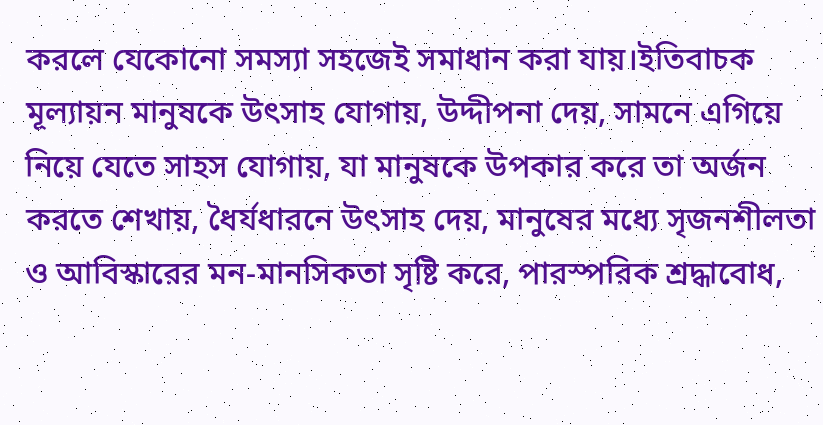করলে যেকোনো সমস্যা সহজেই সমাধান করা যায়।ইতিবাচক মূল্যায়ন মানুষকে উৎসাহ যোগায়, উদ্দীপনা দেয়, সামনে এগিয়ে নিয়ে যেতে সাহস যোগায়, যা মানুষকে উপকার করে তা অর্জন করতে শেখায়, ধৈর্যধারনে উৎসাহ দেয়, মানুষের মধ্যে সৃজনশীলতা ও আবিস্কারের মন-মানসিকতা সৃষ্টি করে, পারস্পরিক শ্রদ্ধাবোধ,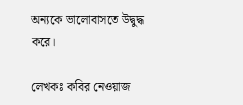অন্যকে ভালোবাসতে উদ্বুদ্ধ করে।

লেখকঃ কবির নেওয়াজ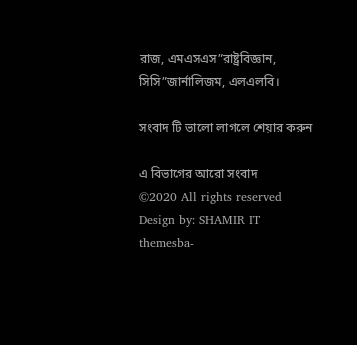রাজ, এমএসএস”রাষ্ট্রবিজ্ঞান, সিসি”জার্নালিজম, এলএলবি।

সংবাদ টি ভালো লাগলে শেয়ার করুন

এ বিভাগের আরো সংবাদ
©2020 All rights reserved
Design by: SHAMIR IT
themesba-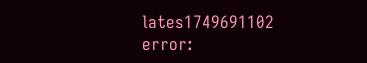lates1749691102
error: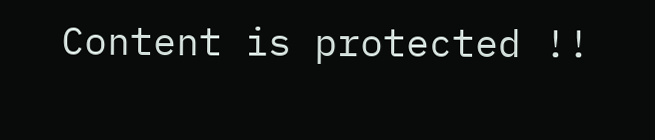Content is protected !!